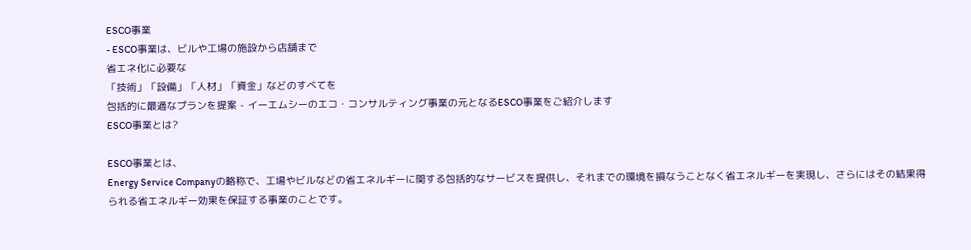ESCO事業
- ESCO事業は、ビルや工場の施設から店舗まで
省エネ化に必要な
「技術」「設備」「人材」「資金」などのすべてを
包括的に最適なプランを提案 - イーエムシーのエコ・コンサルティング事業の元となるESCO事業をご紹介します
ESCO事業とは?

ESCO事業とは、
Energy Service Companyの略称で、工場やビルなどの省エネルギーに関する包括的なサービスを提供し、それまでの環境を損なうことなく省エネルギーを実現し、さらにはその結果得られる省エネルギー効果を保証する事業のことです。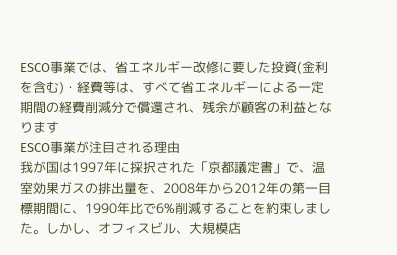ESCO事業では、省エネルギー改修に要した投資(金利を含む)・経費等は、すべて省エネルギーによる一定期間の経費削減分で償還され、残余が顧客の利益となります
ESCO事業が注目される理由
我が国は1997年に採択された「京都議定書」で、温室効果ガスの排出量を、2008年から2012年の第一目標期間に、1990年比で6%削減することを約束しました。しかし、オフィスビル、大規模店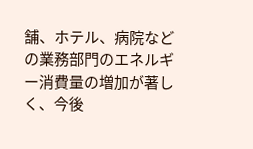舗、ホテル、病院などの業務部門のエネルギー消費量の増加が著しく、今後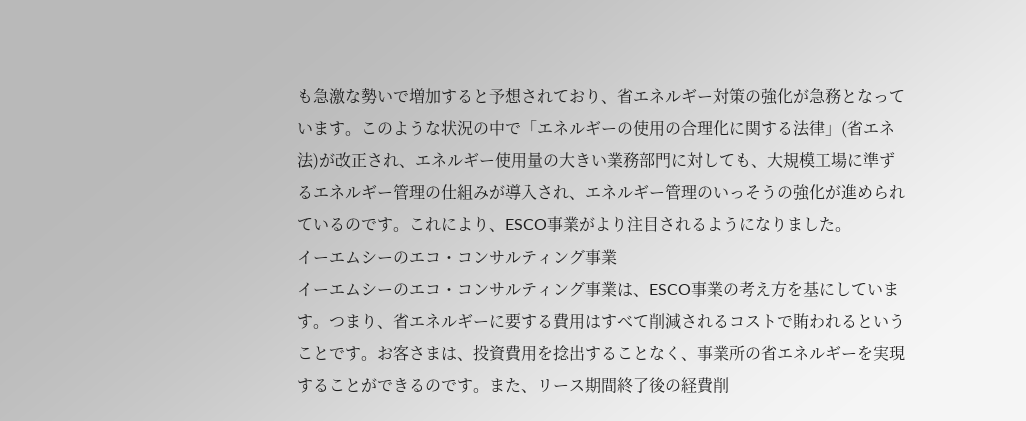も急激な勢いで増加すると予想されており、省エネルギー対策の強化が急務となっています。このような状況の中で「エネルギーの使用の合理化に関する法律」(省エネ法)が改正され、エネルギー使用量の大きい業務部門に対しても、大規模工場に準ずるエネルギー管理の仕組みが導入され、エネルギー管理のいっそうの強化が進められているのです。これにより、ESCO事業がより注目されるようになりました。
イーエムシーのエコ・コンサルティング事業
イーエムシーのエコ・コンサルティング事業は、ESCO事業の考え方を基にしています。つまり、省エネルギーに要する費用はすべて削減されるコストで賄われるということです。お客さまは、投資費用を捻出することなく、事業所の省エネルギーを実現することができるのです。また、リース期間終了後の経費削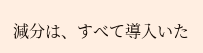減分は、すべて導入いた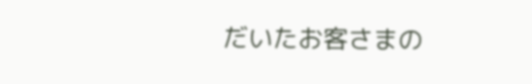だいたお客さまの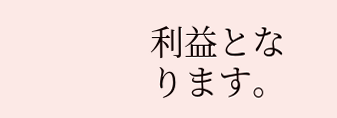利益となります。